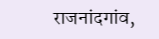राजनांदगांव,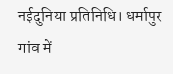नईदुनिया प्रतिनिधि। धर्मापुर गांव में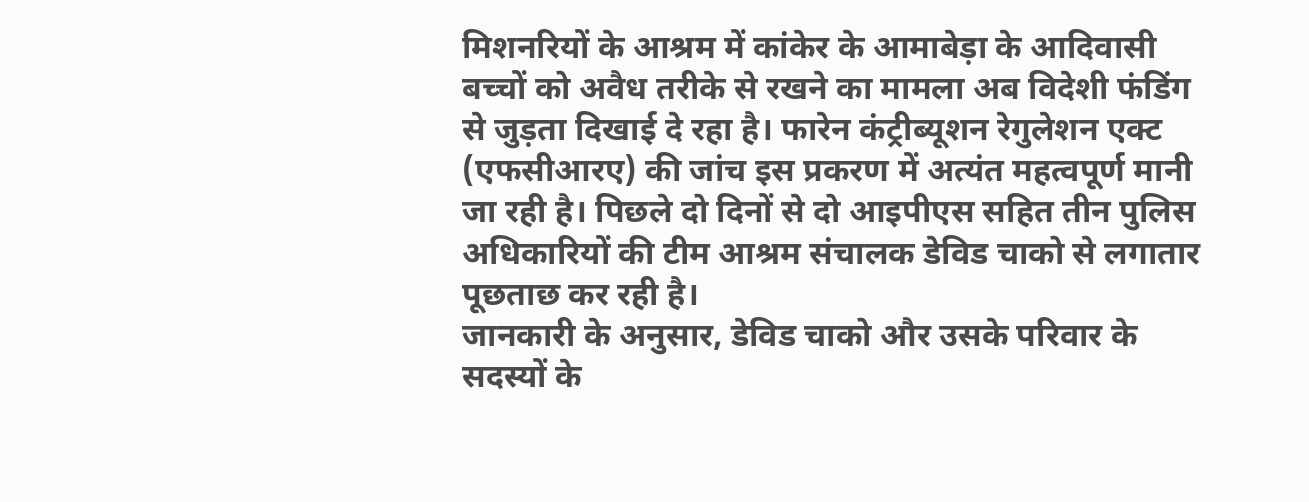मिशनरियों के आश्रम में कांकेर के आमाबेड़ा के आदिवासी बच्चों को अवैध तरीके से रखने का मामला अब विदेशी फंडिंग से जुड़ता दिखाई दे रहा है। फारेन कंट्रीब्यूशन रेगुलेशन एक्ट (एफसीआरए) की जांच इस प्रकरण में अत्यंत महत्वपूर्ण मानी जा रही है। पिछले दो दिनों से दो आइपीएस सहित तीन पुलिस अधिकारियों की टीम आश्रम संचालक डेविड चाको से लगातार पूछताछ कर रही है।
जानकारी के अनुसार, डेविड चाको और उसके परिवार के सदस्यों के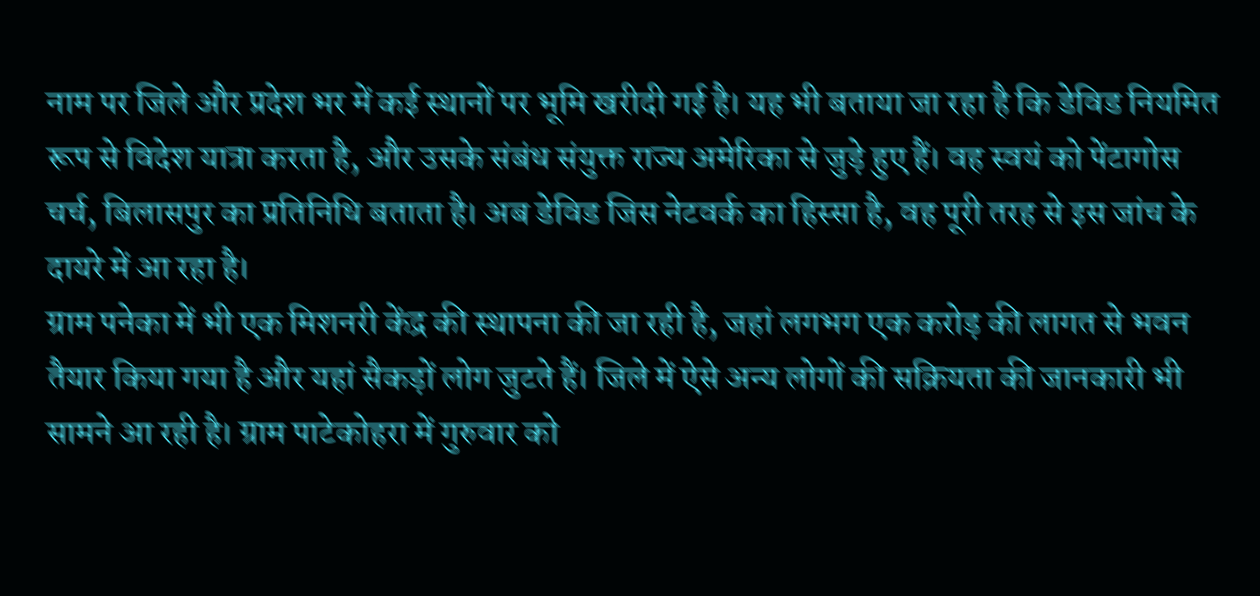नाम पर जिले और प्रदेश भर में कई स्थानों पर भूमि खरीदी गई है। यह भी बताया जा रहा है कि डेविड नियमित रूप से विदेश यात्रा करता है, और उसके संबंध संयुक्त राज्य अमेरिका से जुड़े हुए हैं। वह स्वयं को पेंटागोस चर्च, बिलासपुर का प्रतिनिधि बताता है। अब डेविड जिस नेटवर्क का हिस्सा है, वह पूरी तरह से इस जांच के दायरे में आ रहा है।
ग्राम पनेका में भी एक मिशनरी केंद्र की स्थापना की जा रही है, जहां लगभग एक करोड़ की लागत से भवन तैयार किया गया है और यहां सैकड़ों लोग जुटते हैं। जिले में ऐसे अन्य लोगों की सक्रियता की जानकारी भी सामने आ रही है। ग्राम पाटेकोहरा में गुरुवार को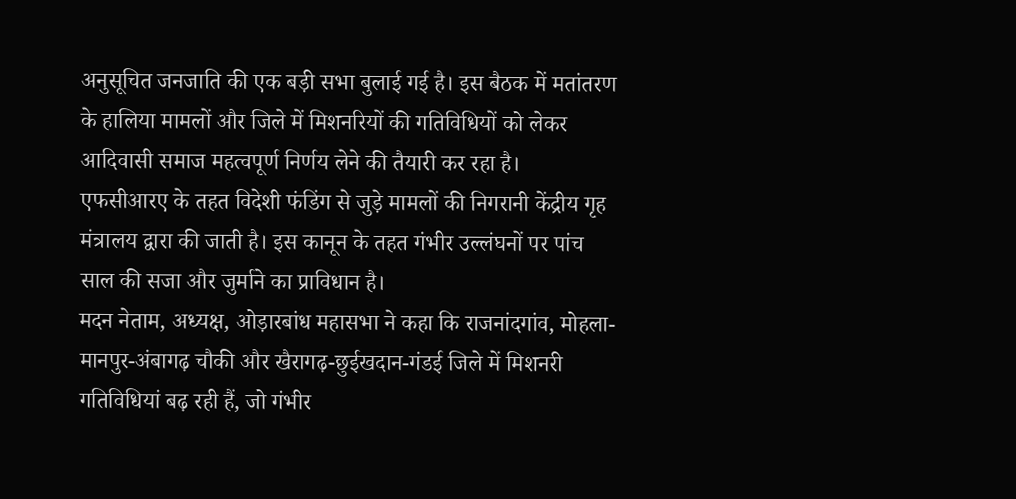अनुसूचित जनजाति की एक बड़ी सभा बुलाई गई है। इस बैठक में मतांतरण के हालिया मामलों और जिले में मिशनरियों की गतिविधियों को लेकर आदिवासी समाज महत्वपूर्ण निर्णय लेने की तैयारी कर रहा है।
एफसीआरए के तहत विदेशी फंडिंग से जुड़े मामलों की निगरानी केंद्रीय गृह मंत्रालय द्वारा की जाती है। इस कानून के तहत गंभीर उल्लंघनों पर पांच साल की सजा और जुर्माने का प्राविधान है।
मदन नेताम, अध्यक्ष, ओड़ारबांध महासभा ने कहा कि राजनांदगांव, मोहला-मानपुर-अंबागढ़ चौकी और खैरागढ़-छुईखदान-गंडई जिले में मिशनरी गतिविधियां बढ़ रही हैं, जो गंभीर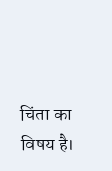चिंता का विषय है।